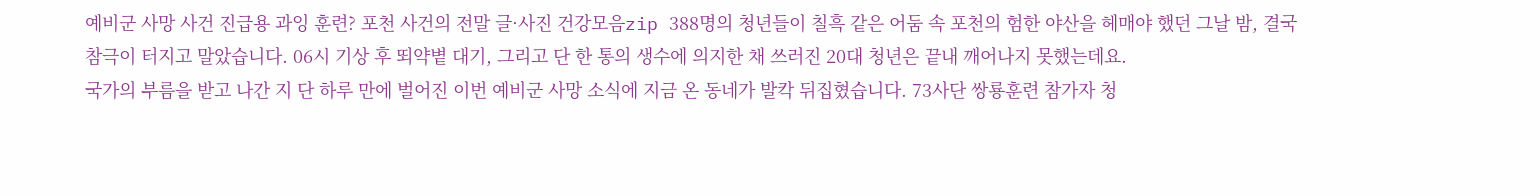예비군 사망 사건 진급용 과잉 훈련? 포천 사건의 전말 글·사진 건강모음zip 388명의 청년들이 칠흑 같은 어둠 속 포천의 험한 야산을 헤매야 했던 그날 밤, 결국 참극이 터지고 말았습니다. 06시 기상 후 뙤약볕 대기, 그리고 단 한 통의 생수에 의지한 채 쓰러진 20대 청년은 끝내 깨어나지 못했는데요.
국가의 부름을 받고 나간 지 단 하루 만에 벌어진 이번 예비군 사망 소식에 지금 온 동네가 발칵 뒤집혔습니다. 73사단 쌍룡훈련 참가자 청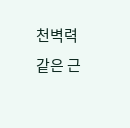천벽력 같은 근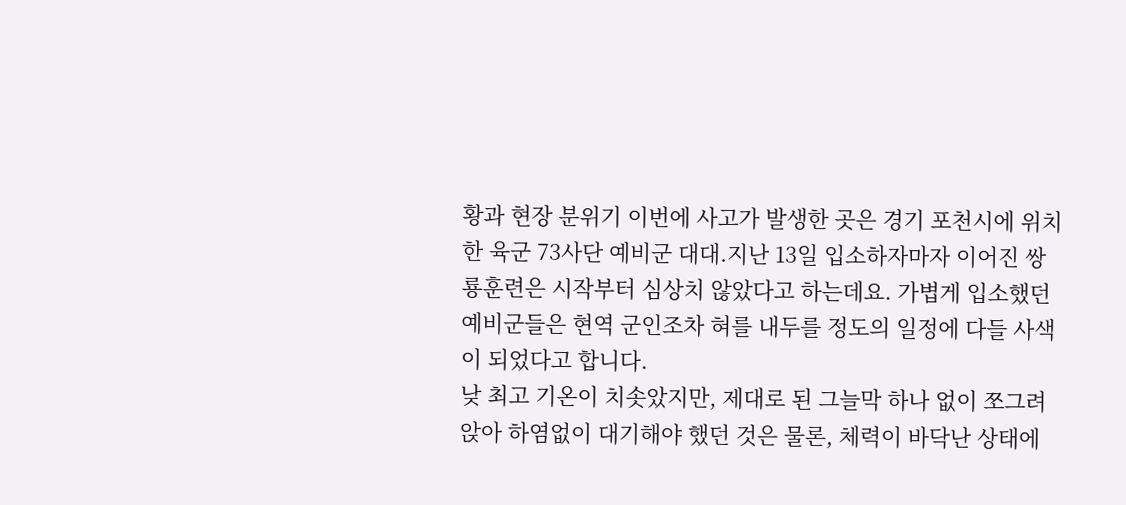황과 현장 분위기 이번에 사고가 발생한 곳은 경기 포천시에 위치한 육군 73사단 예비군 대대.지난 13일 입소하자마자 이어진 쌍룡훈련은 시작부터 심상치 않았다고 하는데요. 가볍게 입소했던 예비군들은 현역 군인조차 혀를 내두를 정도의 일정에 다들 사색이 되었다고 합니다.
낮 최고 기온이 치솟았지만, 제대로 된 그늘막 하나 없이 쪼그려 앉아 하염없이 대기해야 했던 것은 물론, 체력이 바닥난 상태에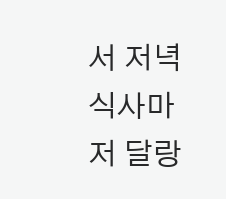서 저녁 식사마저 달랑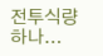전투식량 하나...